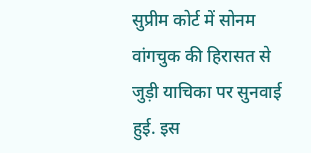सुप्रीम कोर्ट में सोनम वांगचुक की हिरासत से जुड़ी याचिका पर सुनवाई हुई. इस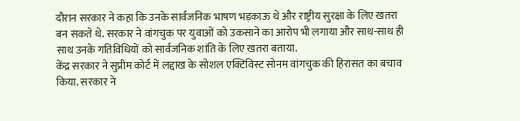दौरान सरकार ने कहा कि उनके सार्वजनिक भाषण भड़काऊ थे और राष्ट्रीय सुरक्षा के लिए खतरा बन सकते थे. सरकार ने वांगचुक पर युवाओं को उकसाने का आरोप भी लगाया और साथ-साथ ही साथ उनके गतिविधियों को सार्वजनिक शांति के लिए खतरा बताया.
केंद्र सरकार ने सुप्रीम कोर्ट में लद्दाख के सोशल एक्टिविस्ट सोनम वांगचुक की हिरासत का बचाव किया. सरकार ने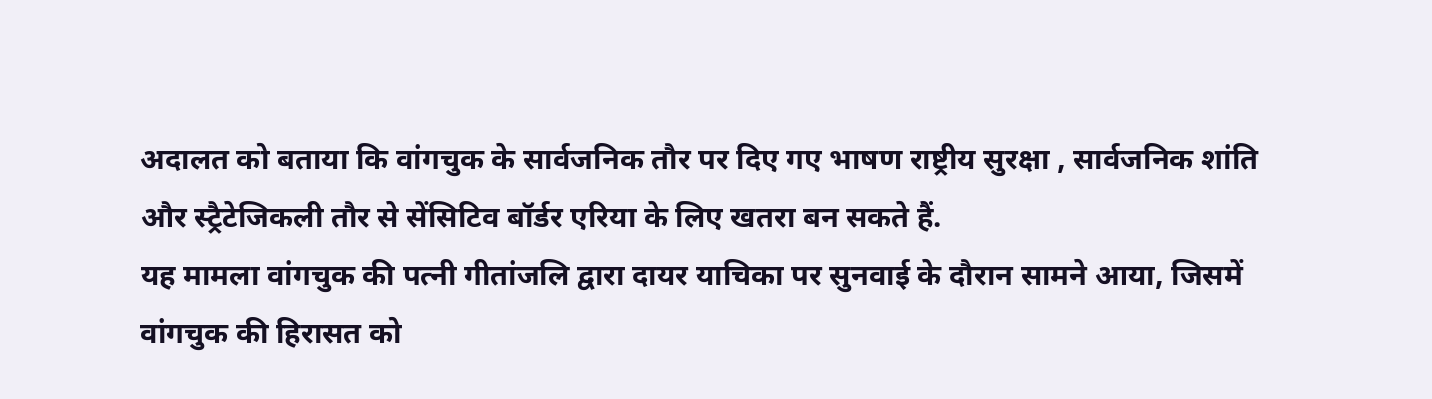अदालत को बताया कि वांगचुक के सार्वजनिक तौर पर दिए गए भाषण राष्ट्रीय सुरक्षा , सार्वजनिक शांति और स्ट्रैटेजिकली तौर से सेंसिटिव बॉर्डर एरिया के लिए खतरा बन सकते हैं.
यह मामला वांगचुक की पत्नी गीतांजलि द्वारा दायर याचिका पर सुनवाई के दौरान सामने आया, जिसमें वांगचुक की हिरासत को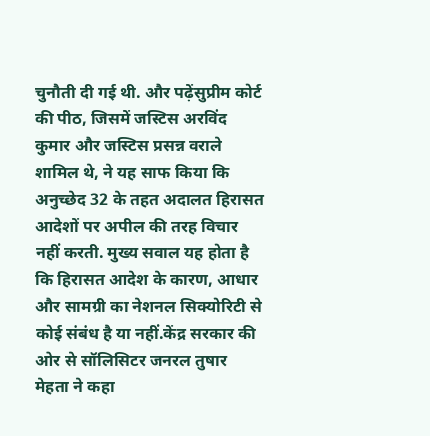चुनौती दी गई थी. और पढ़ेंसुप्रीम कोर्ट की पीठ, जिसमें जस्टिस अरविंद कुमार और जस्टिस प्रसन्न वराले शामिल थे, ने यह साफ किया कि अनुच्छेद 32 के तहत अदालत हिरासत आदेशों पर अपील की तरह विचार नहीं करती. मुख्य सवाल यह होता है कि हिरासत आदेश के कारण, आधार और सामग्री का नेशनल सिक्योरिटी से कोई संबंध है या नहीं.केंद्र सरकार की ओर से सॉलिसिटर जनरल तुषार मेहता ने कहा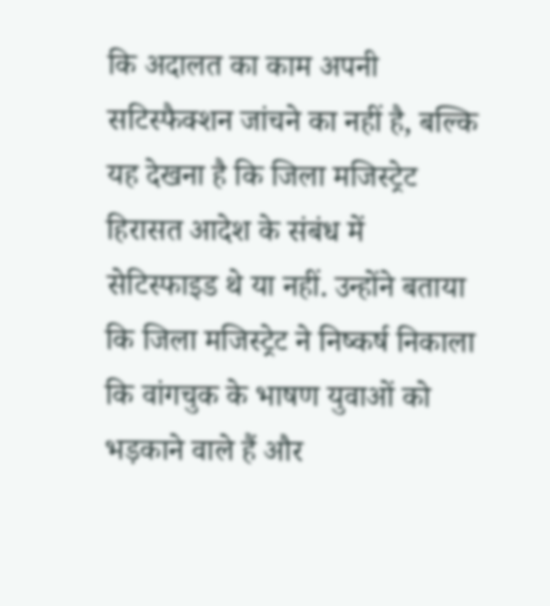कि अदालत का काम अपनी सटिस्फैक्शन जांचने का नहीं है, बल्कि यह देखना है कि जिला मजिस्ट्रेट हिरासत आदेश के संबंध में सेटिस्फाइड थे या नहीं. उन्होंने बताया कि जिला मजिस्ट्रेट ने निष्कर्ष निकाला कि वांगचुक के भाषण युवाओं को भड़काने वाले हैं और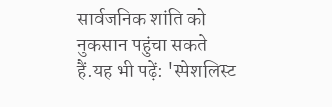सार्वजनिक शांति को नुकसान पहुंचा सकते हैं.यह भी पढ़ें: 'स्पेशलिस्ट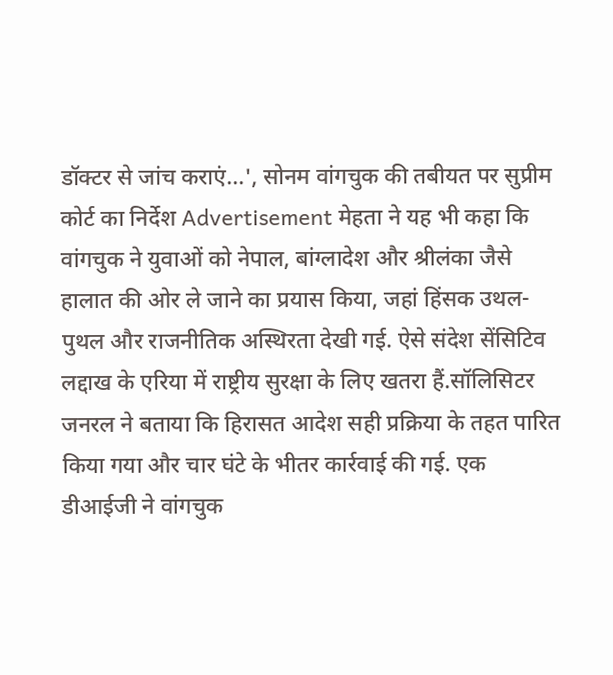डॉक्टर से जांच कराएं...', सोनम वांगचुक की तबीयत पर सुप्रीम कोर्ट का निर्देश Advertisement मेहता ने यह भी कहा कि वांगचुक ने युवाओं को नेपाल, बांग्लादेश और श्रीलंका जैसे हालात की ओर ले जाने का प्रयास किया, जहां हिंसक उथल-पुथल और राजनीतिक अस्थिरता देखी गई. ऐसे संदेश सेंसिटिव लद्दाख के एरिया में राष्ट्रीय सुरक्षा के लिए खतरा हैं.सॉलिसिटर जनरल ने बताया कि हिरासत आदेश सही प्रक्रिया के तहत पारित किया गया और चार घंटे के भीतर कार्रवाई की गई. एक डीआईजी ने वांगचुक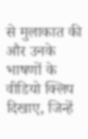से मुलाकात की और उनके भाषणों के वीडियो क्लिप दिखाए, जिन्हें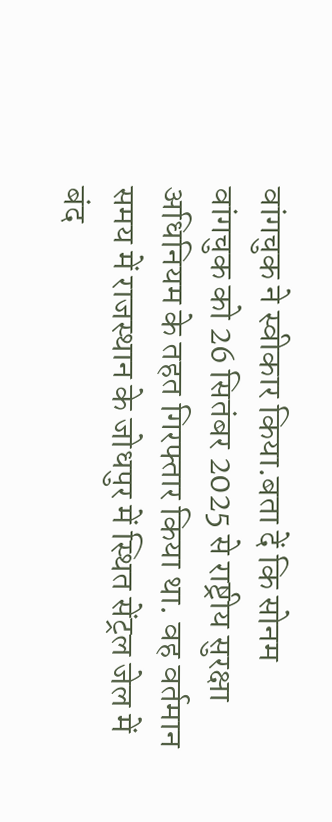वांगचुक ने स्वीकार किया.बता दें कि सोनम वांगचुक को 26 सितंबर 2025 से राष्ट्रीय सुरक्षा अधिनियम के तहत गिरफ्तार किया था. वह वर्तमान समय में राजस्थान के जोधपुर में स्थित सेंट्रल जेल में बंद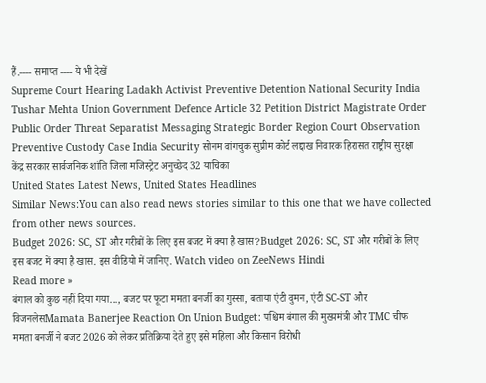हैं.---- समाप्त ---- ये भी देखें
Supreme Court Hearing Ladakh Activist Preventive Detention National Security India Tushar Mehta Union Government Defence Article 32 Petition District Magistrate Order Public Order Threat Separatist Messaging Strategic Border Region Court Observation Preventive Custody Case India Security सोनम वांगचुक सुप्रीम कोर्ट लद्दाख निवारक हिरासत राष्ट्रीय सुरक्षा केंद्र सरकार सार्वजनिक शांति जिला मजिस्ट्रेट अनुच्छेद 32 याचिका
United States Latest News, United States Headlines
Similar News:You can also read news stories similar to this one that we have collected from other news sources.
Budget 2026: SC, ST और गरीबों के लिए इस बजट में क्या है खास?Budget 2026: SC, ST और गरीबों के लिए इस बजट में क्या है खास. इस वीडियो में जानिए. Watch video on ZeeNews Hindi
Read more »
बंगाल को कुछ नहीं दिया गया..., बजट पर फूटा ममता बनर्जी का गुस्सा, बताया एंटी वुमन, एंटी SC-ST और विजनलेसMamata Banerjee Reaction On Union Budget: पश्चिम बंगाल की मुख्यमंत्री और TMC चीफ ममता बनर्जी ने बजट 2026 को लेकर प्रतिक्रिया देते हुए इसे महिला और किसान विरोधी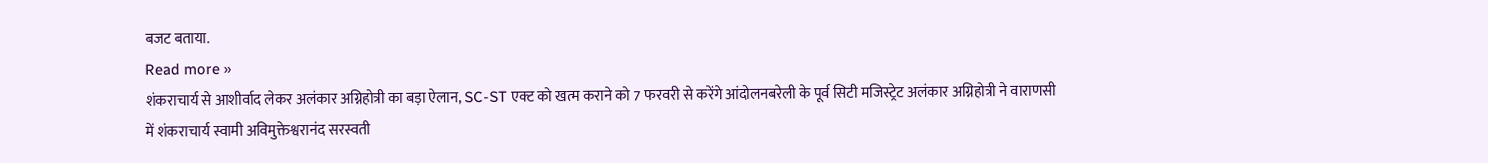बजट बताया.
Read more »
शंकराचार्य से आशीर्वाद लेकर अलंकार अग्निहोत्री का बड़ा ऐलान, SC-ST एक्ट को खत्म कराने को 7 फरवरी से करेंगे आंदोलनबरेली के पूर्व सिटी मजिस्ट्रेट अलंकार अग्निहोत्री ने वाराणसी में शंकराचार्य स्वामी अविमुक्तेश्वरानंद सरस्वती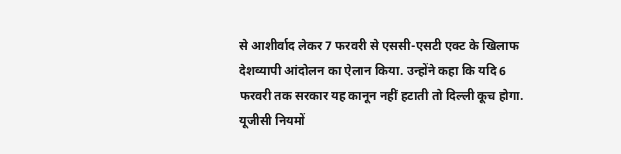से आशीर्वाद लेकर 7 फरवरी से एससी-एसटी एक्ट के खिलाफ देशव्यापी आंदोलन का ऐलान किया. उन्होंने कहा कि यदि 6 फरवरी तक सरकार यह कानून नहीं हटाती तो दिल्ली कूच होगा. यूजीसी नियमों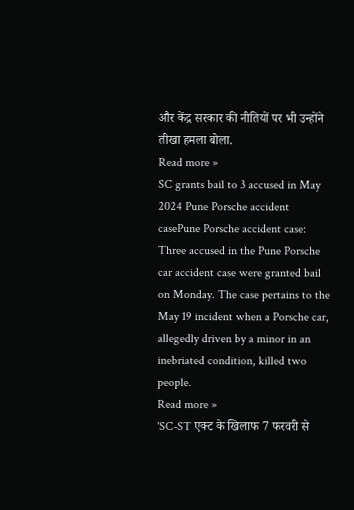और केंद्र सरकार की नीतियों पर भी उन्होंने तीखा हमला बोला.
Read more »
SC grants bail to 3 accused in May 2024 Pune Porsche accident casePune Porsche accident case: Three accused in the Pune Porsche car accident case were granted bail on Monday. The case pertains to the May 19 incident when a Porsche car, allegedly driven by a minor in an inebriated condition, killed two people.
Read more »
'SC-ST एक्ट के खिलाफ 7 फरवरी से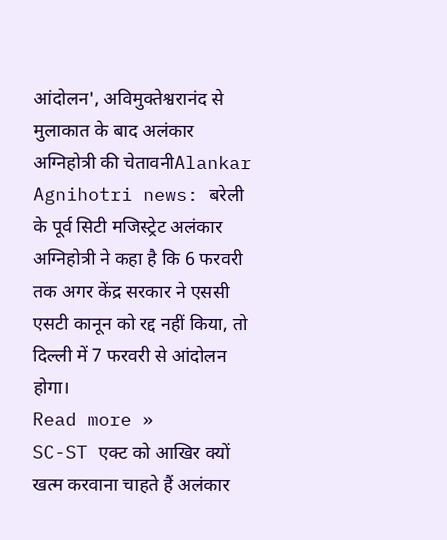आंदोलन', अविमुक्तेश्वरानंद से मुलाकात के बाद अलंकार अग्निहोत्री की चेतावनीAlankar Agnihotri news: बरेली के पूर्व सिटी मजिस्ट्रेट अलंकार अग्निहोत्री ने कहा है कि 6 फरवरी तक अगर केंद्र सरकार ने एससी एसटी कानून को रद्द नहीं किया, तो दिल्ली में 7 फरवरी से आंदोलन होगा।
Read more »
SC-ST एक्ट को आखिर क्यों खत्म करवाना चाहते हैं अलंकार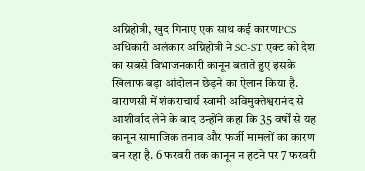अग्निहोत्री, खुद गिनाए एक साथ कई कारणPCS अधिकारी अलंकार अग्निहोत्री ने SC-ST एक्ट को देश का सबसे विभाजनकारी कानून बताते हुए इसके खिलाफ बड़ा आंदोलन छेड़ने का ऐलान किया है. वाराणसी में शंकराचार्य स्वामी अविमुक्तेश्वरानंद से आशीर्वाद लेने के बाद उन्होंने कहा कि 35 वर्षों से यह कानून सामाजिक तनाव और फर्जी मामलों का कारण बन रहा है. 6 फरवरी तक कानून न हटने पर 7 फरवरी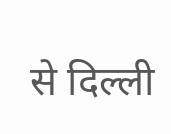से दिल्ली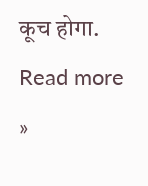कूच होगा.
Read more »